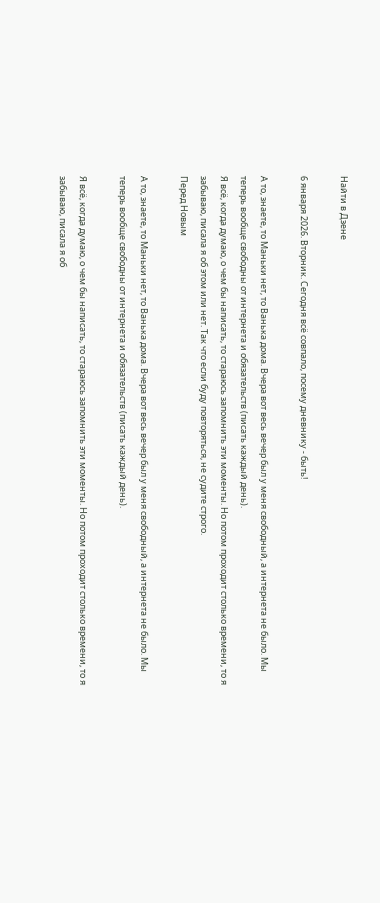Найти в Дзене

6 января 2026. Вторник. Сегодня всё совпало, посему дневнику - быть!

А то, знаете, то Маньки нет, то Ванька дома. Вчера вот весь вечер был у меня свободный, а интернета не было. Мы теперь вообще свободны от интернета и обязательств (писать каждый день).
Я всё, когда думаю, о чем бы написать, то стараюсь запомнить эти моменты. Но потом проходит столько времени, то я забываю, писала я об этом или нет. Так что если буду повторяться, не судите строго.
Перед Новым

А то, знаете, то Маньки нет, то Ванька дома. Вчера вот весь вечер был у меня свободный, а интернета не было. Мы теперь вообще свободны от интернета и обязательств (писать каждый день).

Я всё, когда думаю, о чем бы написать, то стараюсь запомнить эти моменты. Но потом проходит столько времени, то я забываю, писала я об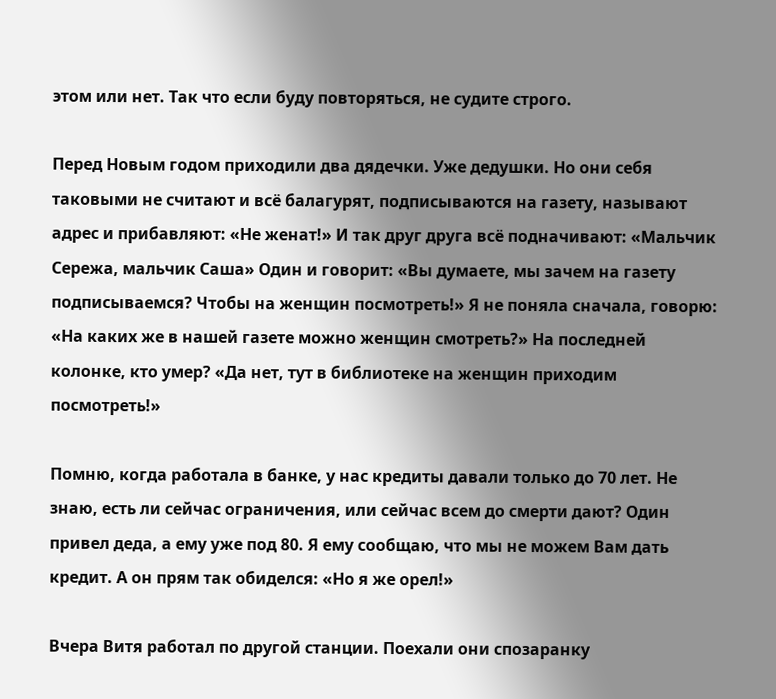этом или нет. Так что если буду повторяться, не судите строго.

Перед Новым годом приходили два дядечки. Уже дедушки. Но они себя таковыми не считают и всё балагурят, подписываются на газету, называют адрес и прибавляют: «Не женат!» И так друг друга всё подначивают: «Мальчик Сережа, мальчик Саша» Один и говорит: «Вы думаете, мы зачем на газету подписываемся? Чтобы на женщин посмотреть!» Я не поняла сначала, говорю: «На каких же в нашей газете можно женщин смотреть?» На последней колонке, кто умер? «Да нет, тут в библиотеке на женщин приходим посмотреть!»

Помню, когда работала в банке, у нас кредиты давали только до 70 лет. Не знаю, есть ли сейчас ограничения, или сейчас всем до смерти дают? Один привел деда, а ему уже под 80. Я ему сообщаю, что мы не можем Вам дать кредит. А он прям так обиделся: «Но я же орел!»

Вчера Витя работал по другой станции. Поехали они спозаранку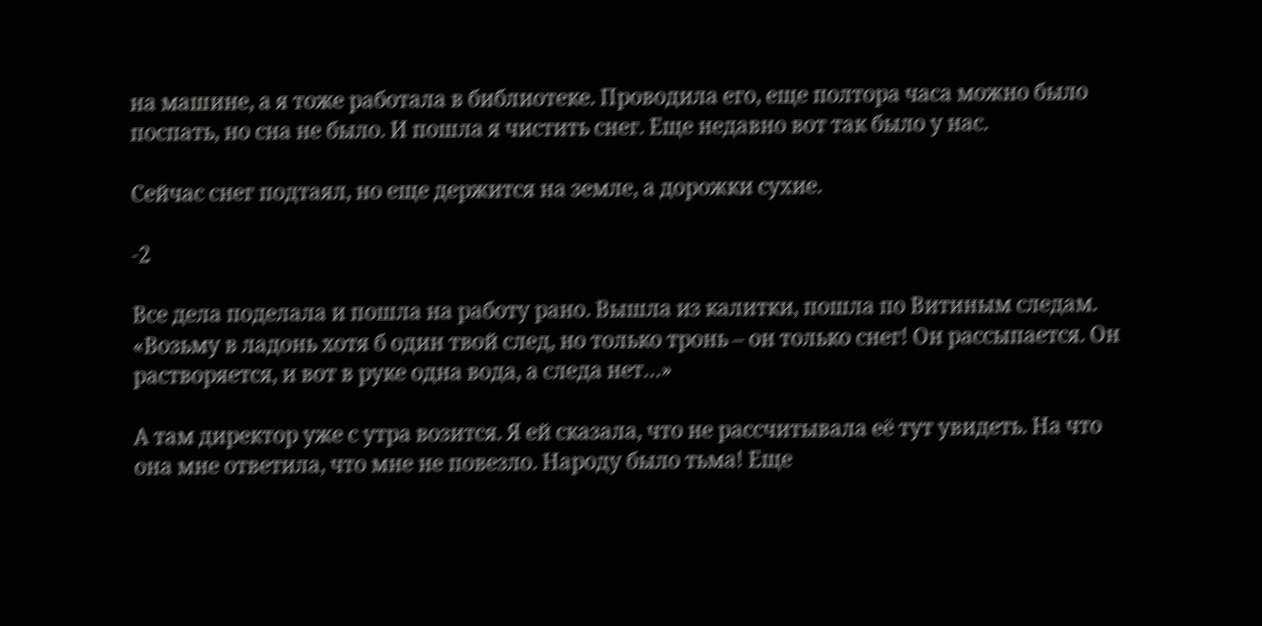на машине, а я тоже работала в библиотеке. Проводила его, еще полтора часа можно было поспать, но сна не было. И пошла я чистить снег. Еще недавно вот так было у нас.

Сейчас снег подтаял, но еще держится на земле, а дорожки сухие.

-2

Все дела поделала и пошла на работу рано. Вышла из калитки, пошла по Витиным следам. «Возьму в ладонь хотя б один твой след, но только тронь – он только снег! Он рассыпается. Он растворяется, и вот в руке одна вода, а следа нет…»

А там директор уже с утра возится. Я ей сказала, что не рассчитывала её тут увидеть. На что она мне ответила, что мне не повезло. Народу было тьма! Еще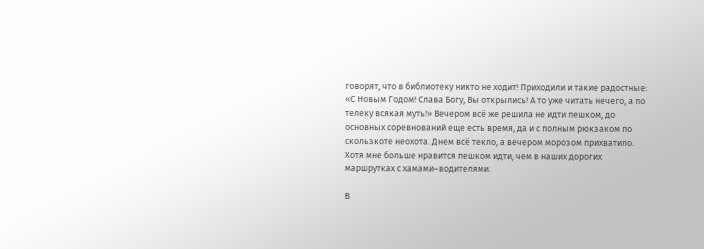говорят, что в библиотеку никто не ходит! Приходили и такие радостные: «С Новым Годом! Слава Богу, Вы открылись! А то уже читать нечего, а по телеку всякая муть!» Вечером всё же решила не идти пешком, до основных соревнований еще есть время, да и с полным рюкзаком по скользкоте неохота. Днем всё текло, а вечером морозом прихватило. Хотя мне больше нравится пешком идти, чем в наших дорогих маршрутках с хамами–водителями.

В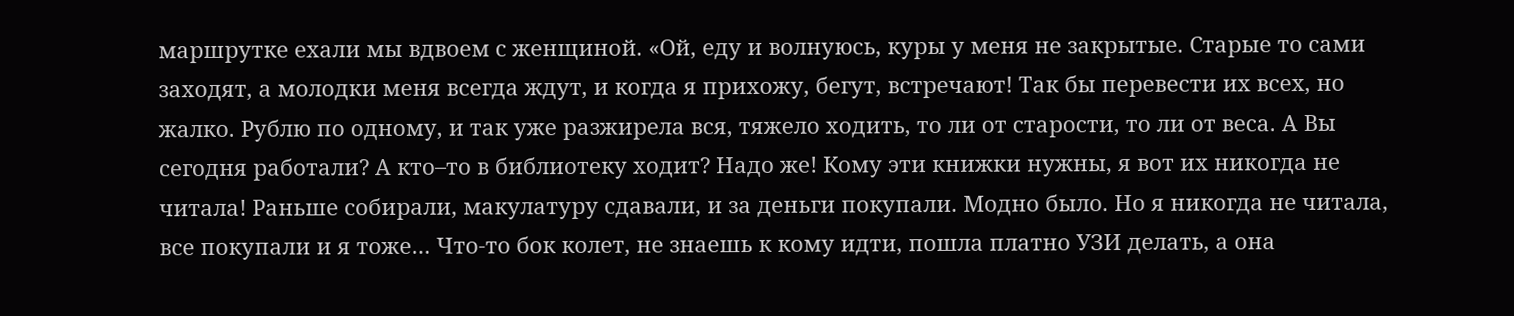маршрутке ехали мы вдвоем с женщиной. «Ой, еду и волнуюсь, куры у меня не закрытые. Старые то сами заходят, а молодки меня всегда ждут, и когда я прихожу, бегут, встречают! Так бы перевести их всех, но жалко. Рублю по одному, и так уже разжирела вся, тяжело ходить, то ли от старости, то ли от веса. А Вы сегодня работали? А кто–то в библиотеку ходит? Надо же! Кому эти книжки нужны, я вот их никогда не читала! Раньше собирали, макулатуру сдавали, и за деньги покупали. Модно было. Но я никогда не читала, все покупали и я тоже… Что-то бок колет, не знаешь к кому идти, пошла платно УЗИ делать, а она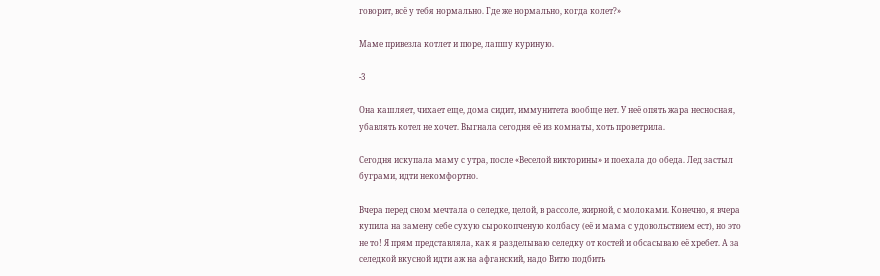говорит, всё у тебя нормально. Где же нормально, когда колет?»

Маме привезла котлет и пюре, лапшу куриную.

-3

Она кашляет, чихает еще, дома сидит, иммунитета вообще нет. У неё опять жара несносная, убавлять котел не хочет. Выгнала сегодня её из комнаты, хоть проветрила.

Сегодня искупала маму с утра, после «Веселой викторины» и поехала до обеда. Лед застыл буграми, идти некомфортно.

Вчера перед сном мечтала о селедке, целой, в рассоле, жирной, с молоками. Конечно, я вчера купила на замену себе сухую сырокопченую колбасу (её и мама с удовольствием ест), но это не то! Я прям представляла, как я разделываю селедку от костей и обсасываю её хребет. А за селедкой вкусной идти аж на афганский, надо Витю подбить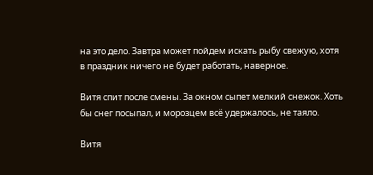на это дело. Завтра может пойдем искать рыбу свежую, хотя в праздник ничего не будет работать, наверное.

Витя спит после смены. За окном сыпет мелкий снежок. Хоть бы снег посыпал, и морозцем всё удержалось, не таяло.

Витя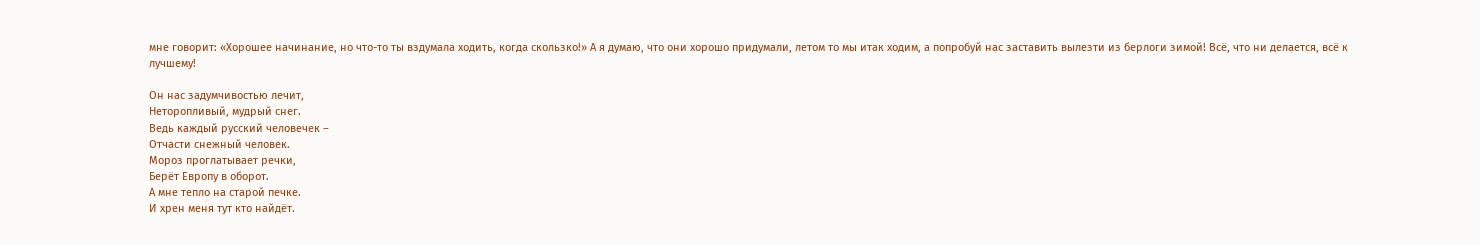мне говорит: «Хорошее начинание, но что-то ты вздумала ходить, когда скользко!» А я думаю, что они хорошо придумали, летом то мы итак ходим, а попробуй нас заставить вылезти из берлоги зимой! Всё, что ни делается, всё к лучшему!

Он нас задумчивостью лечит,
Неторопливый, мудрый снег.
Ведь каждый русский человечек –
Отчасти снежный человек.
Мороз проглатывает речки,
Берёт Европу в оборот.
А мне тепло на старой печке.
И хрен меня тут кто найдёт.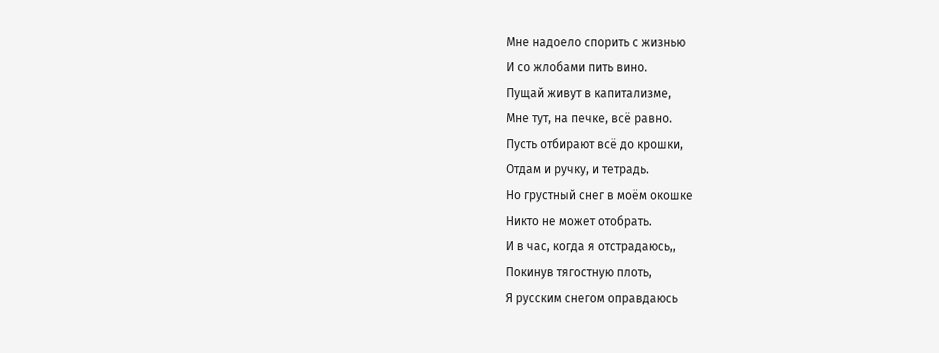Мне надоело спорить с жизнью
И со жлобами пить вино.
Пущай живут в капитализме,
Мне тут, на печке, всё равно.
Пусть отбирают всё до крошки,
Отдам и ручку, и тетрадь.
Но грустный снег в моём окошке
Никто не может отобрать.
И в час, когда я отстрадаюсь,,
Покинув тягостную плоть,
Я русским снегом оправдаюсь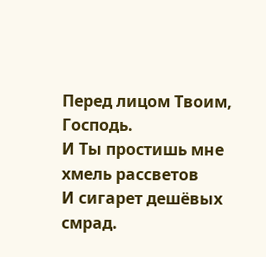Перед лицом Твоим, Господь.
И Ты простишь мне хмель рассветов
И сигарет дешёвых смрад.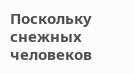Поскольку снежных человеков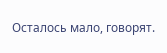Осталось мало, говорят.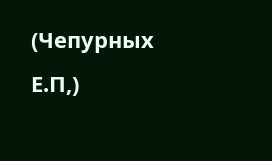(Чепурных Е.П,)